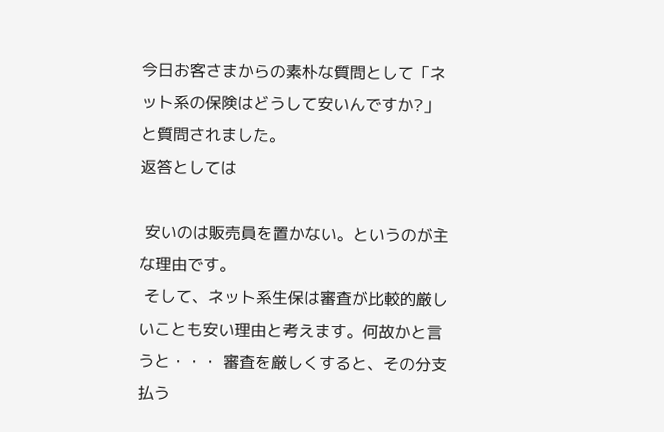今日お客さまからの素朴な質問として「ネット系の保険はどうして安いんですか?」と質問されました。
返答としては

 安いのは販売員を置かない。というのが主な理由です。
 そして、ネット系生保は審査が比較的厳しいことも安い理由と考えます。何故かと言うと・・・ 審査を厳しくすると、その分支払う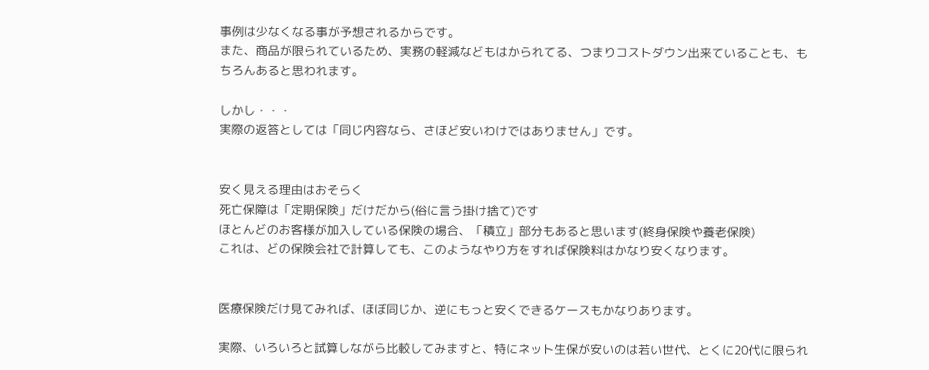事例は少なくなる事が予想されるからです。
また、商品が限られているため、実務の軽減などもはかられてる、つまりコストダウン出来ていることも、もちろんあると思われます。

しかし・・・
実際の返答としては「同じ内容なら、さほど安いわけではありません」です。


安く見える理由はおそらく
死亡保障は「定期保険」だけだから(俗に言う掛け捨て)です
ほとんどのお客様が加入している保険の場合、「積立」部分もあると思います(終身保険や養老保険)
これは、どの保険会社で計算しても、このようなやり方をすれば保険料はかなり安くなります。


医療保険だけ見てみれば、ほぼ同じか、逆にもっと安くできるケースもかなりあります。

実際、いろいろと試算しながら比較してみますと、特にネット生保が安いのは若い世代、とくに20代に限られ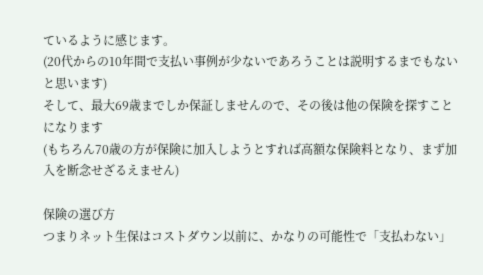ているように感じます。
(20代からの10年間で支払い事例が少ないであろうことは説明するまでもないと思います)
そして、最大69歳までしか保証しませんので、その後は他の保険を探すことになります
(もちろん70歳の方が保険に加入しようとすれば高額な保険料となり、まず加入を断念せざるえません)

保険の選び方
つまりネット生保はコストダウン以前に、かなりの可能性で「支払わない」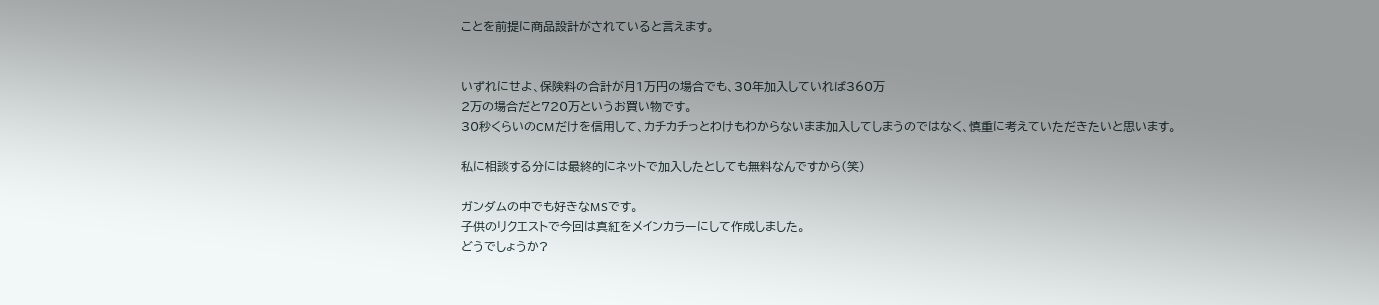ことを前提に商品設計がされていると言えます。


いずれにせよ、保険料の合計が月1万円の場合でも、30年加入していれば360万
2万の場合だと720万というお買い物です。
30秒くらいのCMだけを信用して、カチカチっとわけもわからないまま加入してしまうのではなく、慎重に考えていただきたいと思います。

私に相談する分には最終的にネットで加入したとしても無料なんですから(笑)

ガンダムの中でも好きなMSです。
子供のリクエストで今回は真紅をメインカラーにして作成しました。
どうでしょうか?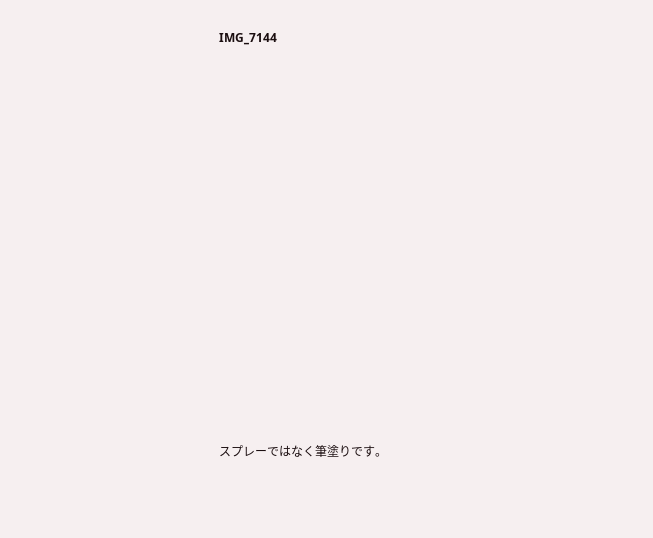IMG_7144
















スプレーではなく筆塗りです。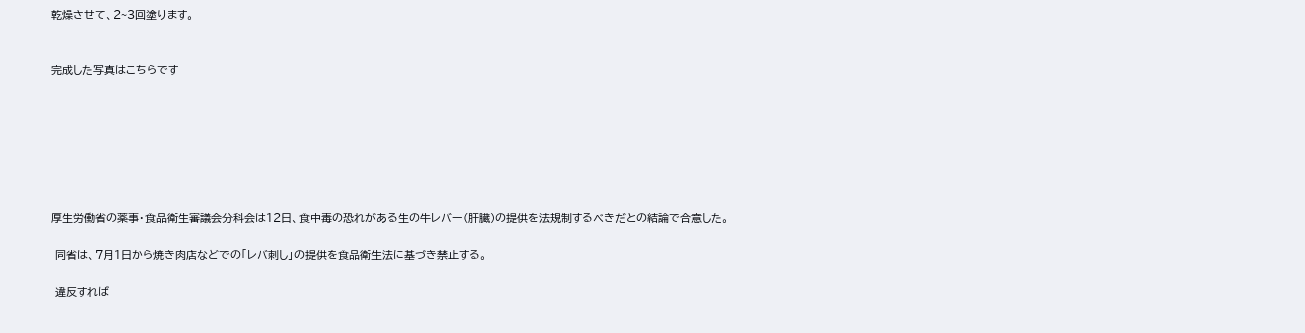乾燥させて、2~3回塗ります。


完成した写真はこちらです







厚生労働省の薬事・食品衛生審議会分科会は12日、食中毒の恐れがある生の牛レバー(肝臓)の提供を法規制するべきだとの結論で合意した。

 同省は、7月1日から焼き肉店などでの「レバ刺し」の提供を食品衛生法に基づき禁止する。

 違反すれば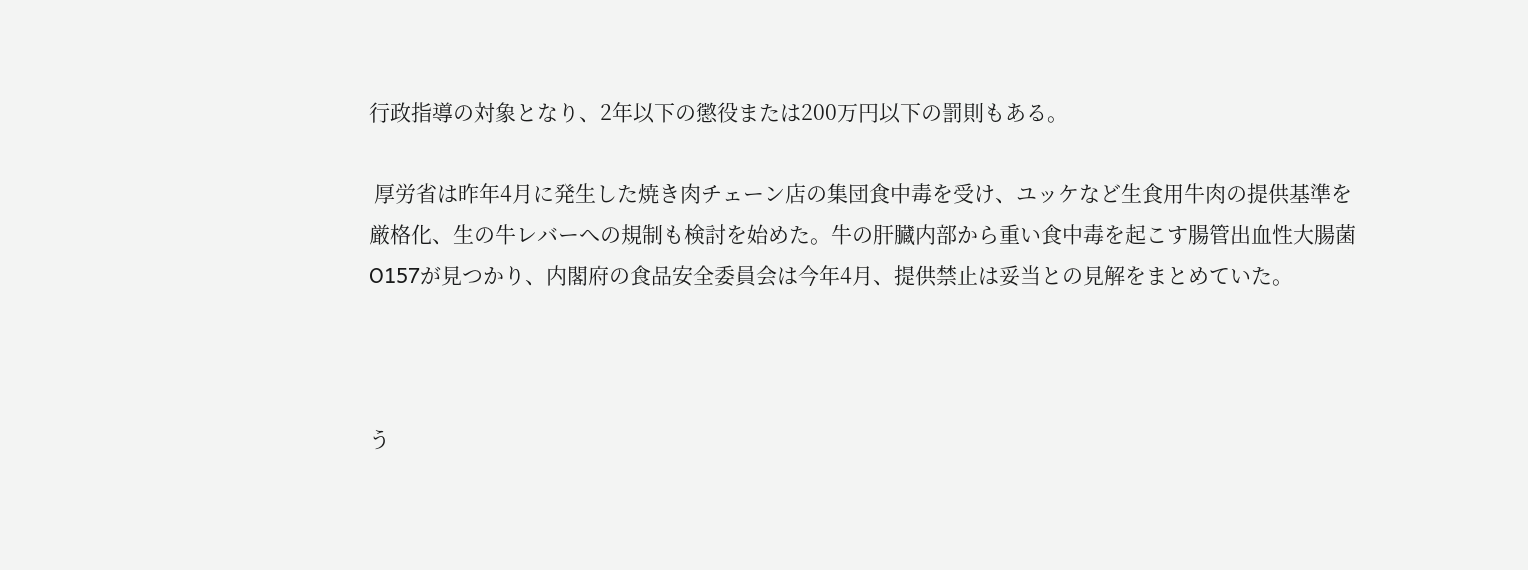行政指導の対象となり、2年以下の懲役または200万円以下の罰則もある。

 厚労省は昨年4月に発生した焼き肉チェーン店の集団食中毒を受け、ユッケなど生食用牛肉の提供基準を厳格化、生の牛レバーへの規制も検討を始めた。牛の肝臓内部から重い食中毒を起こす腸管出血性大腸菌O157が見つかり、内閣府の食品安全委員会は今年4月、提供禁止は妥当との見解をまとめていた。



う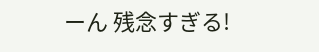ーん 残念すぎる!